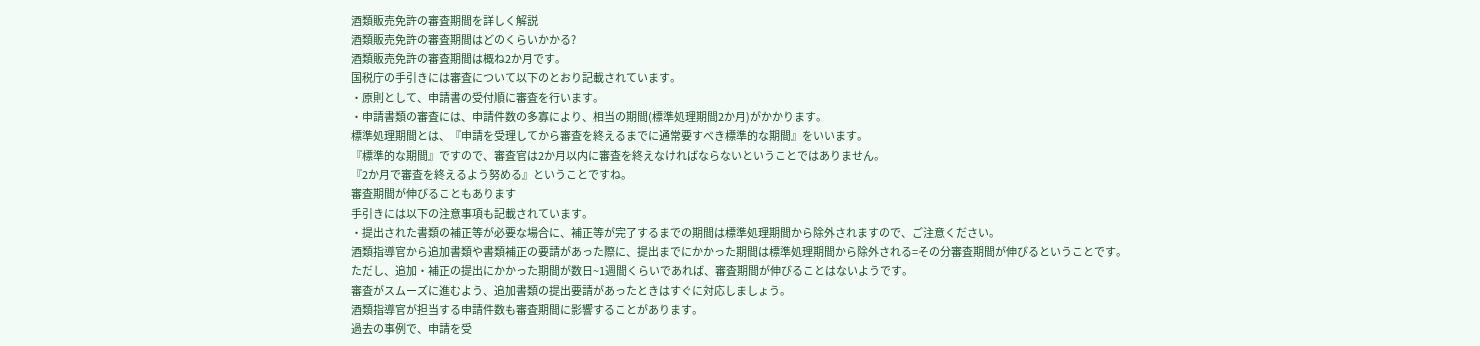酒類販売免許の審査期間を詳しく解説
酒類販売免許の審査期間はどのくらいかかる?
酒類販売免許の審査期間は概ね2か月です。
国税庁の手引きには審査について以下のとおり記載されています。
・原則として、申請書の受付順に審査を行います。
・申請書類の審査には、申請件数の多寡により、相当の期間(標準処理期間2か月)がかかります。
標準処理期間とは、『申請を受理してから審査を終えるまでに通常要すべき標準的な期間』をいいます。
『標準的な期間』ですので、審査官は2か月以内に審査を終えなければならないということではありません。
『2か月で審査を終えるよう努める』ということですね。
審査期間が伸びることもあります
手引きには以下の注意事項も記載されています。
・提出された書類の補正等が必要な場合に、補正等が完了するまでの期間は標準処理期間から除外されますので、ご注意ください。
酒類指導官から追加書類や書類補正の要請があった際に、提出までにかかった期間は標準処理期間から除外される=その分審査期間が伸びるということです。
ただし、追加・補正の提出にかかった期間が数日~1週間くらいであれば、審査期間が伸びることはないようです。
審査がスムーズに進むよう、追加書類の提出要請があったときはすぐに対応しましょう。
酒類指導官が担当する申請件数も審査期間に影響することがあります。
過去の事例で、申請を受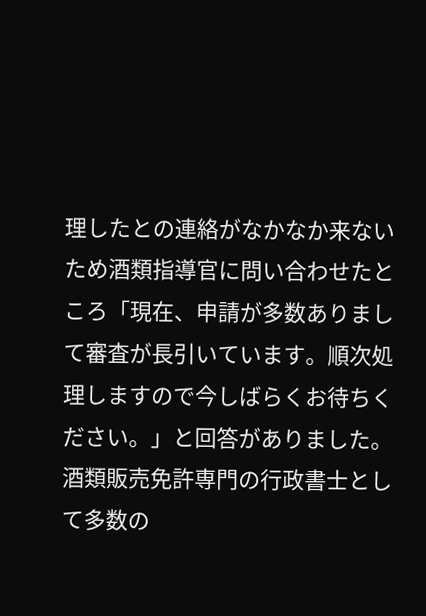理したとの連絡がなかなか来ないため酒類指導官に問い合わせたところ「現在、申請が多数ありまして審査が長引いています。順次処理しますので今しばらくお待ちください。」と回答がありました。
酒類販売免許専門の行政書士として多数の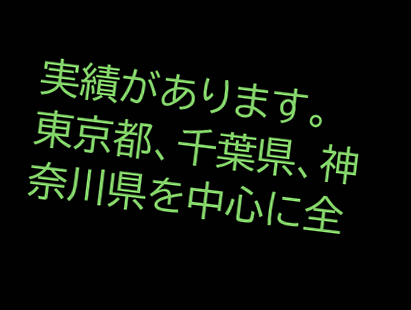実績があります。
東京都、千葉県、神奈川県を中心に全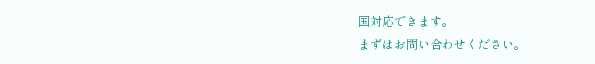国対応できます。
まずはお問い合わせください。